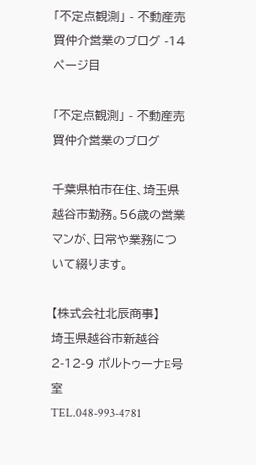「不定点観測」 - 不動産売買仲介営業のブログ -14ページ目

「不定点観測」 - 不動産売買仲介営業のブログ

千葉県柏市在住、埼玉県越谷市勤務。56歳の営業マンが、日常や業務について綴ります。

【株式会社北辰商事】
埼玉県越谷市新越谷2-12-9 ポルトゥーナE号室
TEL.048-993-4781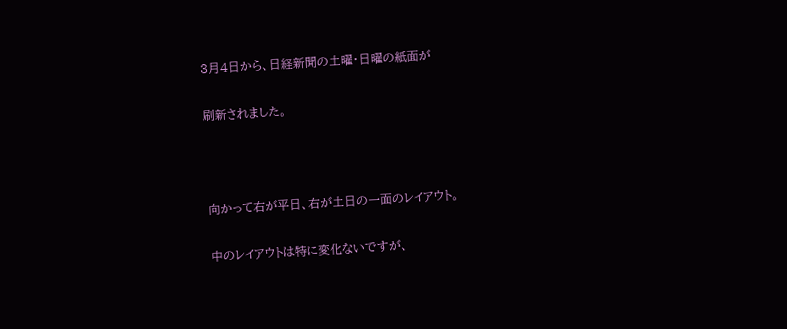3月4日から、日経新聞の土曜・日曜の紙面が

刷新されました。



向かって右が平日、右が土日の一面のレイアウト。

中のレイアウトは特に変化ないですが、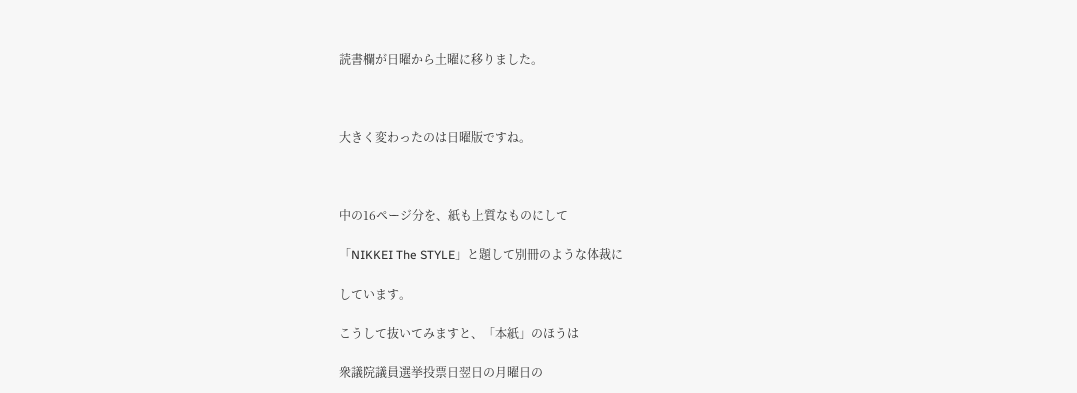読書欄が日曜から土曜に移りました。



大きく変わったのは日曜版ですね。



中の16ページ分を、紙も上質なものにして

「NIKKEI The STYLE」と題して別冊のような体裁に

しています。

こうして抜いてみますと、「本紙」のほうは

衆議院議員選挙投票日翌日の月曜日の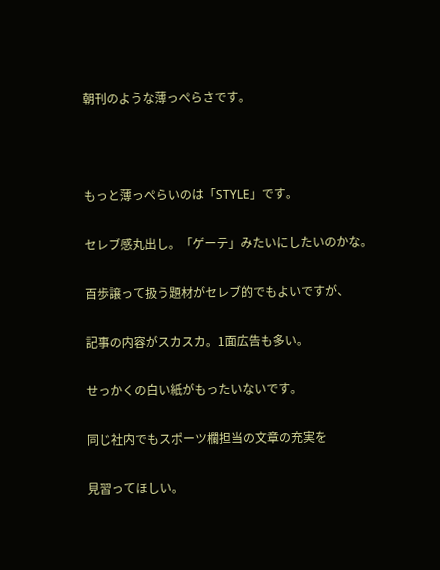朝刊のような薄っぺらさです。



もっと薄っぺらいのは「STYLE」です。

セレブ感丸出し。「ゲーテ」みたいにしたいのかな。

百歩譲って扱う題材がセレブ的でもよいですが、

記事の内容がスカスカ。1面広告も多い。

せっかくの白い紙がもったいないです。

同じ社内でもスポーツ欄担当の文章の充実を

見習ってほしい。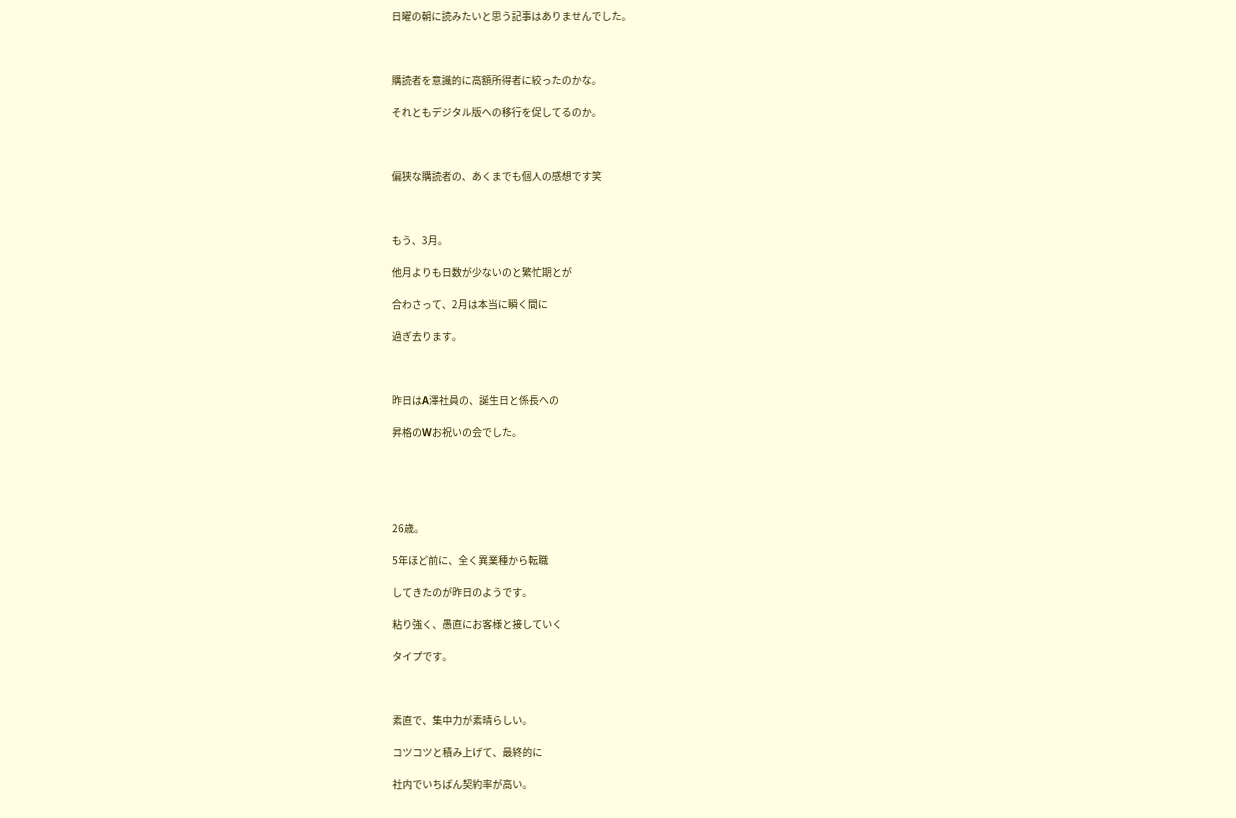日曜の朝に読みたいと思う記事はありませんでした。



購読者を意識的に高額所得者に絞ったのかな。

それともデジタル版への移行を促してるのか。



偏狭な購読者の、あくまでも個人の感想です笑



もう、3月。

他月よりも日数が少ないのと繁忙期とが

合わさって、2月は本当に瞬く間に

過ぎ去ります。



昨日はA澤社員の、誕生日と係長への

昇格のWお祝いの会でした。





26歳。

5年ほど前に、全く異業種から転職

してきたのが昨日のようです。

粘り強く、愚直にお客様と接していく

タイプです。



素直で、集中力が素晴らしい。

コツコツと積み上げて、最終的に

社内でいちばん契約率が高い。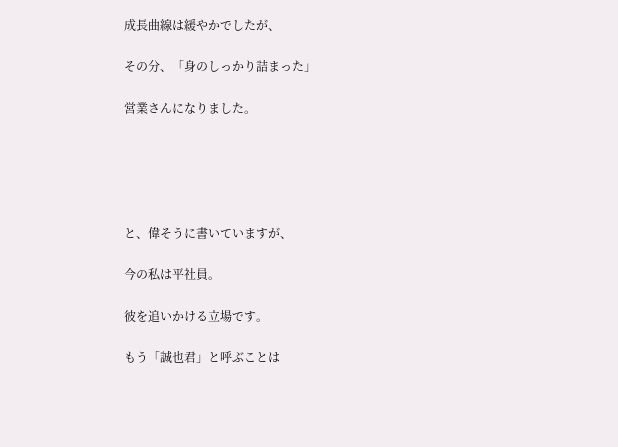成長曲線は緩やかでしたが、

その分、「身のしっかり詰まった」

営業さんになりました。





と、偉そうに書いていますが、

今の私は平社員。

彼を追いかける立場です。

もう「誠也君」と呼ぶことは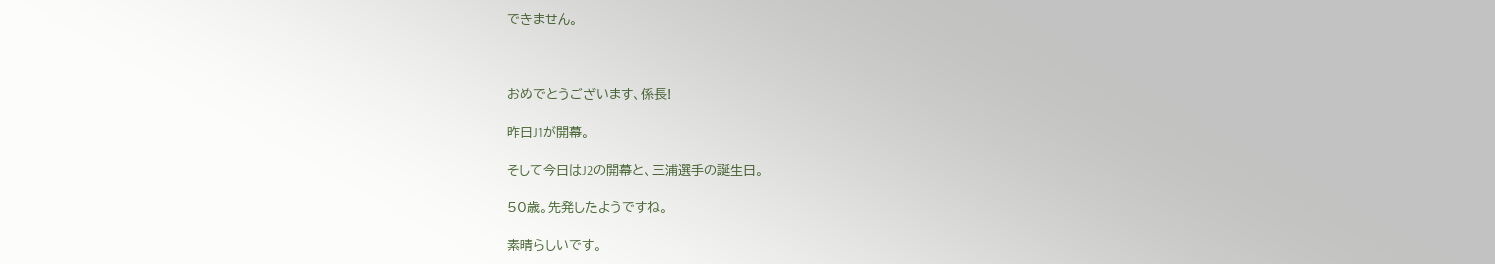できません。



おめでとうございます、係長!

昨日J1が開幕。

そして今日はJ2の開幕と、三浦選手の誕生日。

50歳。先発したようですね。

素晴らしいです。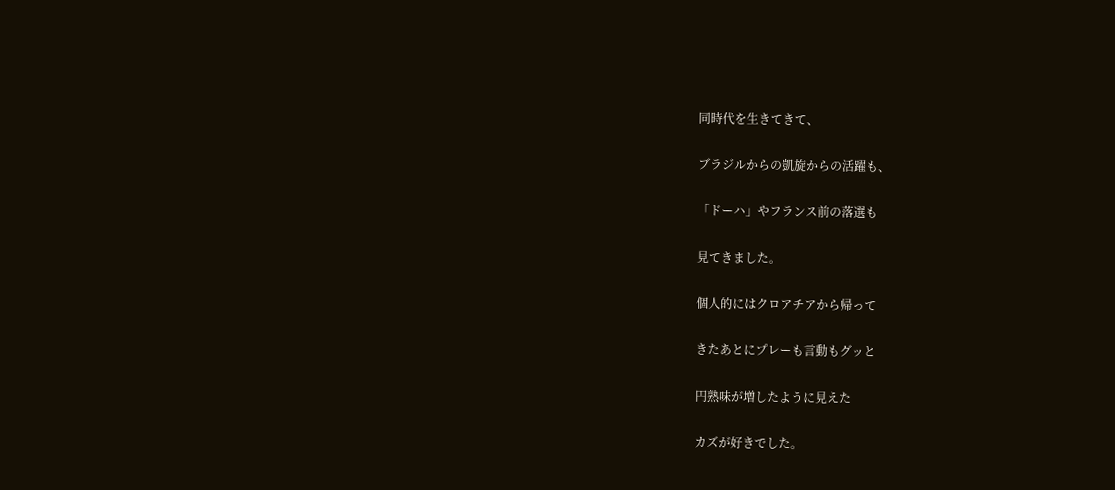同時代を生きてきて、

ブラジルからの凱旋からの活躍も、

「ドーハ」やフランス前の落選も

見てきました。

個人的にはクロアチアから帰って

きたあとにプレーも言動もグッと

円熟味が増したように見えた

カズが好きでした。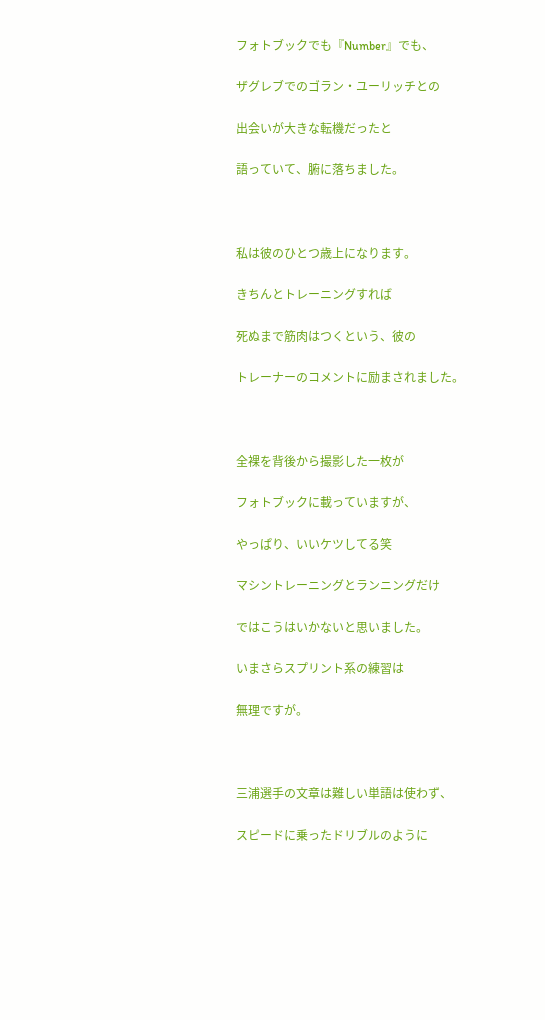フォトブックでも『Number』でも、

ザグレブでのゴラン・ユーリッチとの

出会いが大きな転機だったと

語っていて、腑に落ちました。



私は彼のひとつ歳上になります。

きちんとトレーニングすれば

死ぬまで筋肉はつくという、彼の

トレーナーのコメントに励まされました。



全裸を背後から撮影した一枚が

フォトブックに載っていますが、

やっぱり、いいケツしてる笑

マシントレーニングとランニングだけ

ではこうはいかないと思いました。

いまさらスプリント系の練習は

無理ですが。



三浦選手の文章は難しい単語は使わず、

スピードに乗ったドリブルのように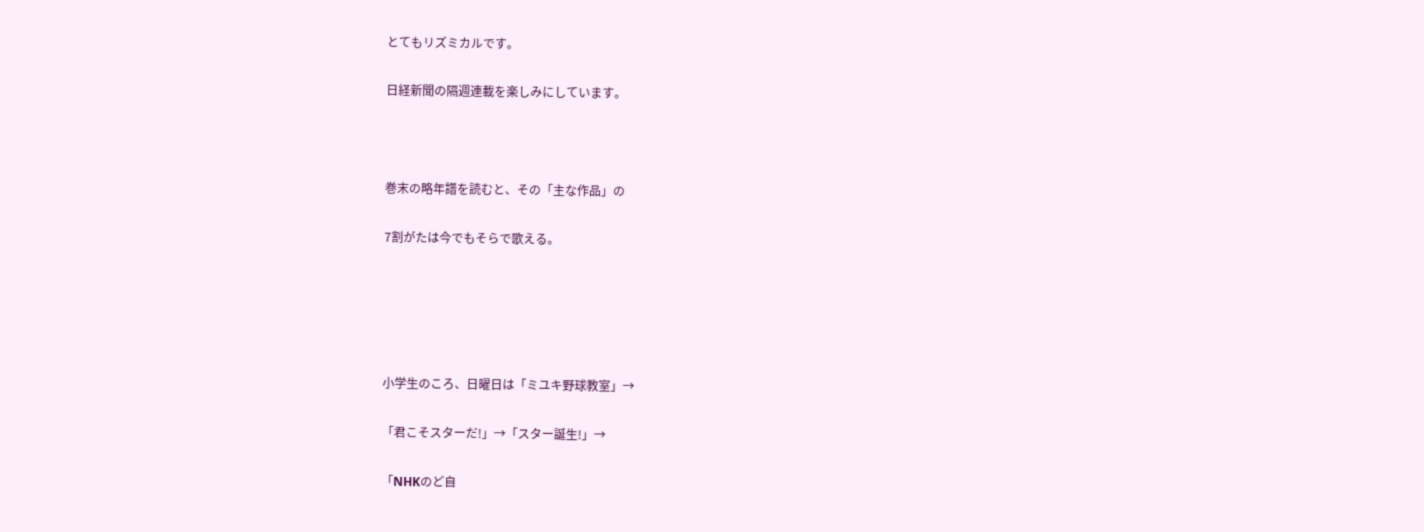とてもリズミカルです。

日経新聞の隔週連載を楽しみにしています。



巻末の略年譜を読むと、その「主な作品」の

7割がたは今でもそらで歌える。





小学生のころ、日曜日は「ミユキ野球教室」→

「君こそスターだ!」→「スター誕生!」→

「NHKのど自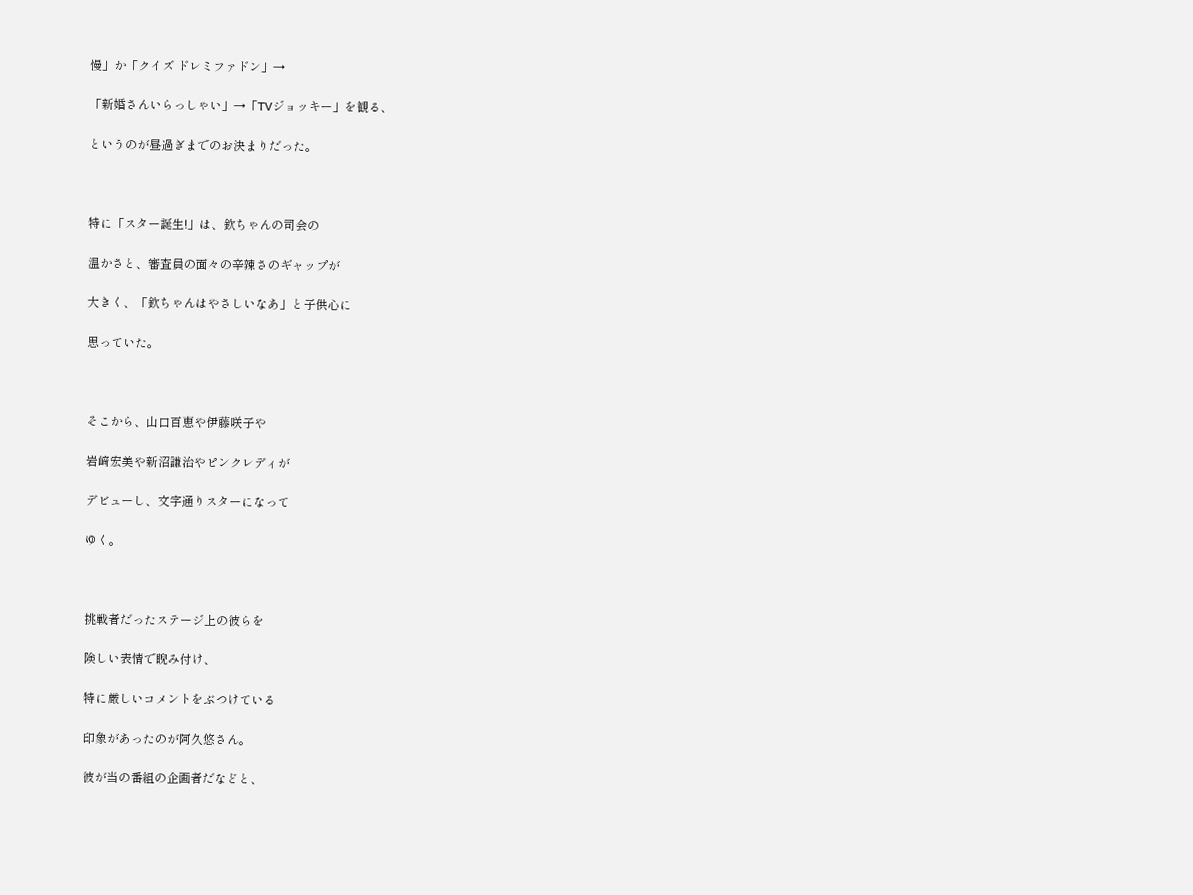慢」か「クイズ ドレミファドン」→

「新婚さんいらっしゃい」→「TVジョッキー」を観る、

というのが昼過ぎまでのお決まりだった。



特に「スター誕生!」は、欽ちゃんの司会の

温かさと、審査員の面々の辛辣さのギャップが

大きく、「欽ちゃんはやさしいなあ」と子供心に

思っていた。



そこから、山口百恵や伊藤咲子や

岩﨑宏美や新沼謙治やピンクレディが

デビューし、文字通りスターになって

ゆく。



挑戦者だったステージ上の彼らを

険しい表情で睨み付け、

特に厳しいコメントをぶつけている

印象があったのが阿久悠さん。

彼が当の番組の企画者だなどと、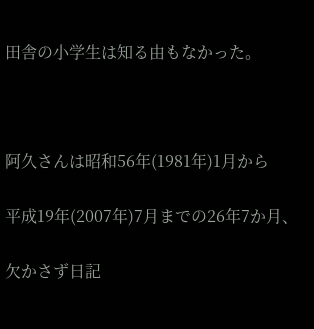田舎の小学生は知る由もなかった。



阿久さんは昭和56年(1981年)1月から

平成19年(2007年)7月までの26年7か月、

欠かさず日記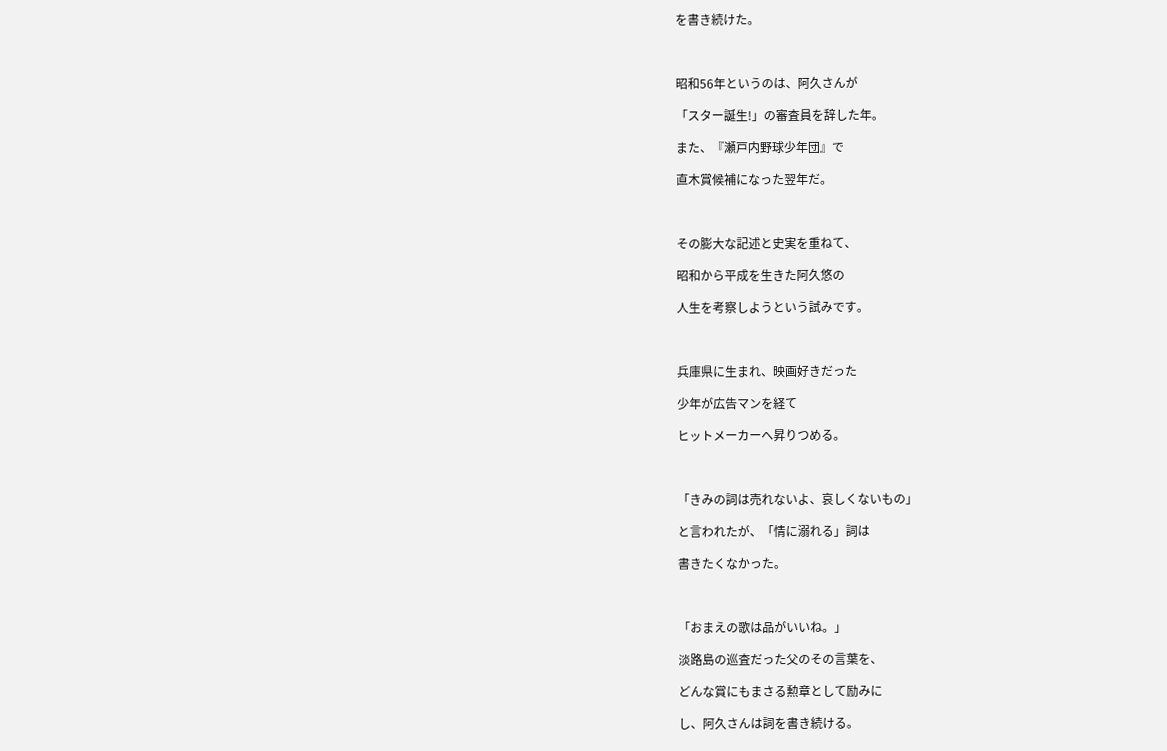を書き続けた。



昭和56年というのは、阿久さんが

「スター誕生!」の審査員を辞した年。

また、『瀬戸内野球少年団』で

直木賞候補になった翌年だ。



その膨大な記述と史実を重ねて、

昭和から平成を生きた阿久悠の

人生を考察しようという試みです。



兵庫県に生まれ、映画好きだった

少年が広告マンを経て

ヒットメーカーへ昇りつめる。



「きみの詞は売れないよ、哀しくないもの」

と言われたが、「情に溺れる」詞は

書きたくなかった。



「おまえの歌は品がいいね。」

淡路島の巡査だった父のその言葉を、

どんな賞にもまさる勲章として励みに

し、阿久さんは詞を書き続ける。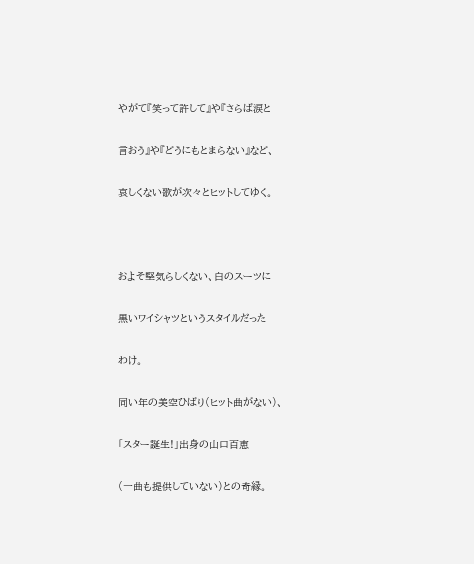やがて『笑って許して』や『さらば涙と

言おう』や『どうにもとまらない』など、

哀しくない歌が次々とヒットしてゆく。



およそ堅気らしくない、白のスーツに

黒いワイシャツというスタイルだった

わけ。

同い年の美空ひばり(ヒット曲がない)、

「スター誕生!」出身の山口百恵

(一曲も提供していない)との奇縁。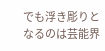でも浮き彫りとなるのは芸能界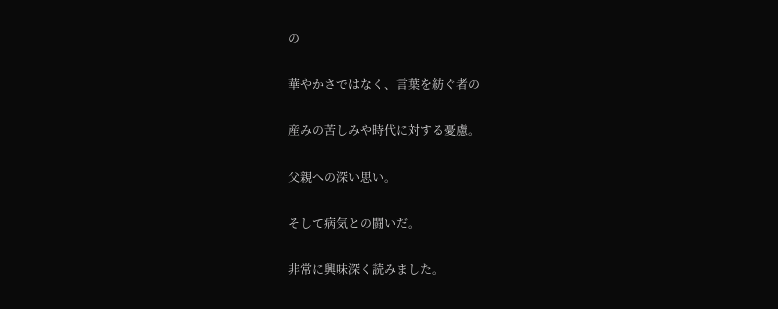の

華やかさではなく、言葉を紡ぐ者の

産みの苦しみや時代に対する憂慮。

父親への深い思い。

そして病気との闘いだ。

非常に興味深く読みました。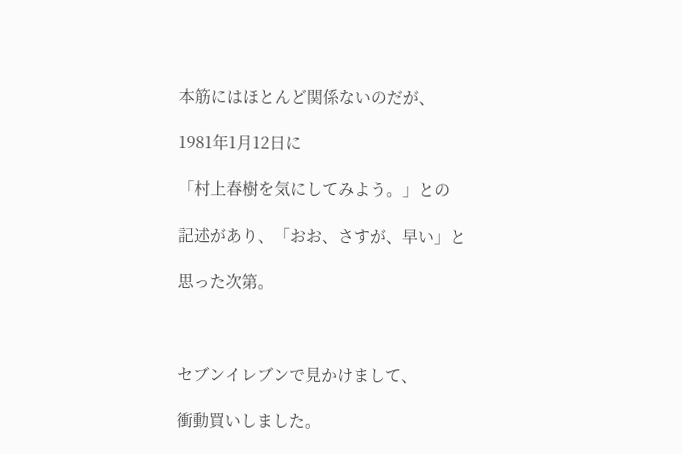本筋にはほとんど関係ないのだが、

1981年1月12日に

「村上春樹を気にしてみよう。」との

記述があり、「おお、さすが、早い」と

思った次第。



セブンイレブンで見かけまして、

衝動買いしました。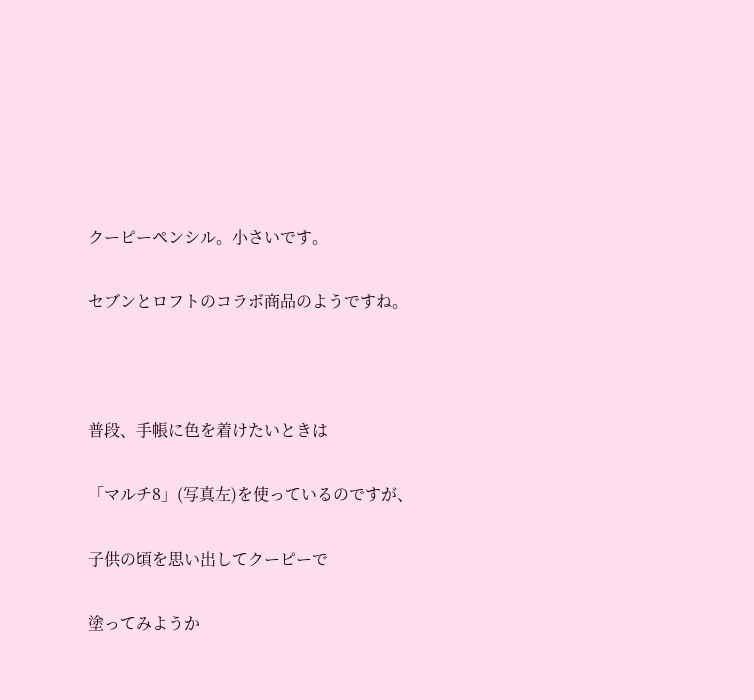クーピーペンシル。小さいです。

セブンとロフトのコラボ商品のようですね。



普段、手帳に色を着けたいときは

「マルチ8」(写真左)を使っているのですが、

子供の頃を思い出してクーピーで

塗ってみようか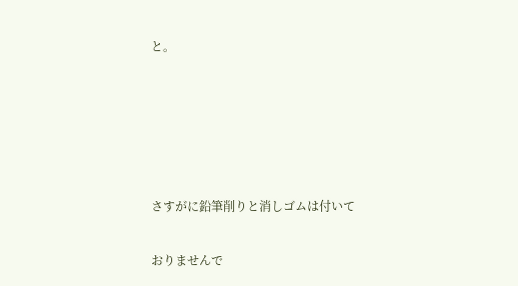と。





さすがに鉛筆削りと消しゴムは付いて

おりませんで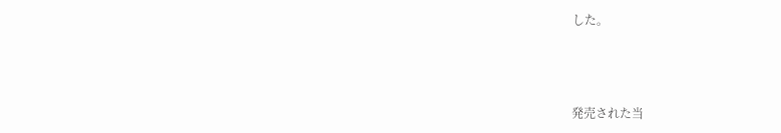した。



発売された当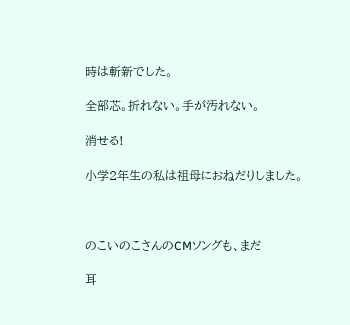時は斬新でした。

全部芯。折れない。手が汚れない。

消せる!

小学2年生の私は祖母におねだりしました。



のこいのこさんのCMソングも、まだ

耳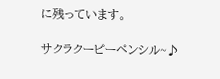に残っています。

サクラクーピーペンシル~♪